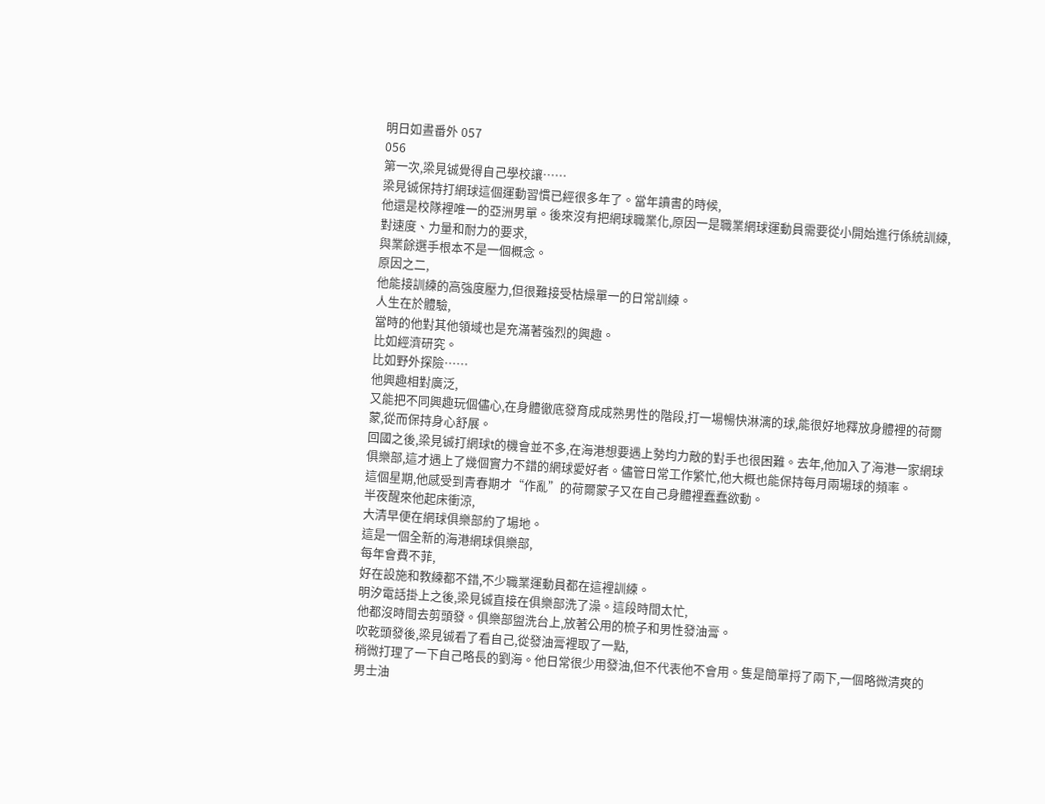明日如晝番外 057
056
第一次,梁見铖覺得自己學校讓……
梁見铖保持打網球這個運動習慣已經很多年了。當年讀書的時候,
他還是校隊裡唯一的亞洲男單。後來沒有把網球職業化,原因一是職業網球運動員需要從小開始進行係統訓練,對速度、力量和耐力的要求,
與業餘選手根本不是一個概念。
原因之二,
他能接訓練的高強度壓力,但很難接受枯燥單一的日常訓練。
人生在於體驗,
當時的他對其他領域也是充滿著強烈的興趣。
比如經濟研究。
比如野外探險……
他興趣相對廣泛,
又能把不同興趣玩個儘心,在身體徹底發育成成熟男性的階段,打一場暢快淋漓的球,能很好地釋放身體裡的荷爾蒙,從而保持身心舒展。
回國之後,梁見铖打網球t的機會並不多,在海港想要遇上勢均力敵的對手也很困難。去年,他加入了海港一家網球俱樂部,這才遇上了幾個實力不錯的網球愛好者。儘管日常工作繁忙,他大概也能保持每月兩場球的頻率。
這個星期,他感受到青春期才“作亂”的荷爾蒙子又在自己身體裡蠢蠢欲動。
半夜醒來他起床衝涼,
大清早便在網球俱樂部約了場地。
這是一個全新的海港網球俱樂部,
每年會費不菲,
好在設施和教練都不錯,不少職業運動員都在這裡訓練。
明汐電話掛上之後,梁見铖直接在俱樂部洗了澡。這段時間太忙,
他都沒時間去剪頭發。俱樂部盥洗台上,放著公用的梳子和男性發油膏。
吹乾頭發後,梁見铖看了看自己,從發油膏裡取了一點,
稍微打理了一下自己略長的劉海。他日常很少用發油,但不代表他不會用。隻是簡單捋了兩下,一個略微清爽的男士油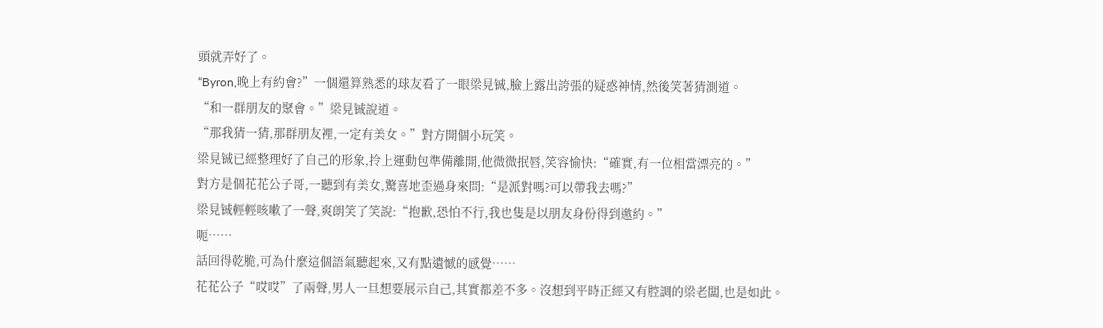頭就弄好了。
“Byron,晚上有約會?”一個還算熟悉的球友看了一眼梁見铖,臉上露出誇張的疑惑神情,然後笑著猜測道。
“和一群朋友的聚會。”梁見铖說道。
“那我猜一猜,那群朋友裡,一定有美女。”對方開個小玩笑。
梁見铖已經整理好了自己的形象,拎上運動包準備離開,他微微抿唇,笑容愉快:“確實,有一位相當漂亮的。”
對方是個花花公子哥,一聽到有美女,驚喜地歪過身來問:“是派對嗎?可以帶我去嗎?”
梁見铖輕輕咳嗽了一聲,爽朗笑了笑說:“抱歉,恐怕不行,我也隻是以朋友身份得到邀約。”
呃……
話回得乾脆,可為什麼這個語氣聽起來,又有點遺憾的感覺……
花花公子“哎哎”了兩聲,男人一旦想要展示自己,其實都差不多。沒想到平時正經又有腔調的梁老闆,也是如此。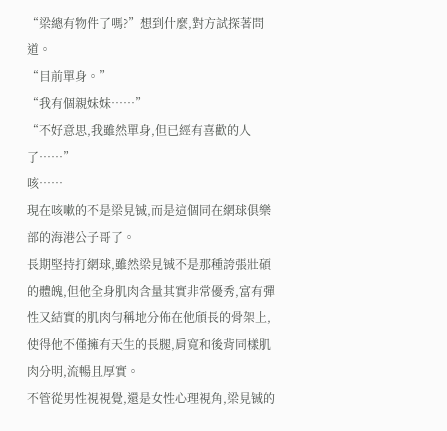“梁總有物件了嗎?”想到什麼,對方試探著問道。
“目前單身。”
“我有個親妹妹……”
“不好意思,我雖然單身,但已經有喜歡的人了……”
咳……
現在咳嗽的不是梁見铖,而是這個同在網球俱樂部的海港公子哥了。
長期堅持打網球,雖然梁見铖不是那種誇張壯碩的體魄,但他全身肌肉含量其實非常優秀,富有彈性又結實的肌肉勻稱地分佈在他頎長的骨架上,使得他不僅擁有天生的長腿,肩寬和後背同樣肌肉分明,流暢且厚實。
不管從男性視視覺,還是女性心理視角,梁見铖的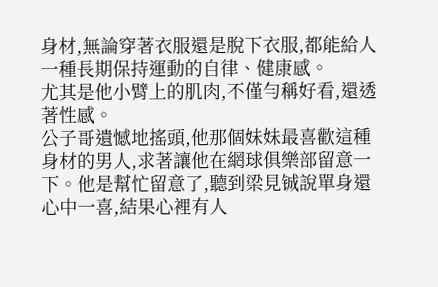身材,無論穿著衣服還是脫下衣服,都能給人一種長期保持運動的自律、健康感。
尤其是他小臂上的肌肉,不僅勻稱好看,還透著性感。
公子哥遺憾地搖頭,他那個妹妹最喜歡這種身材的男人,求著讓他在網球俱樂部留意一下。他是幫忙留意了,聽到梁見铖說單身還心中一喜,結果心裡有人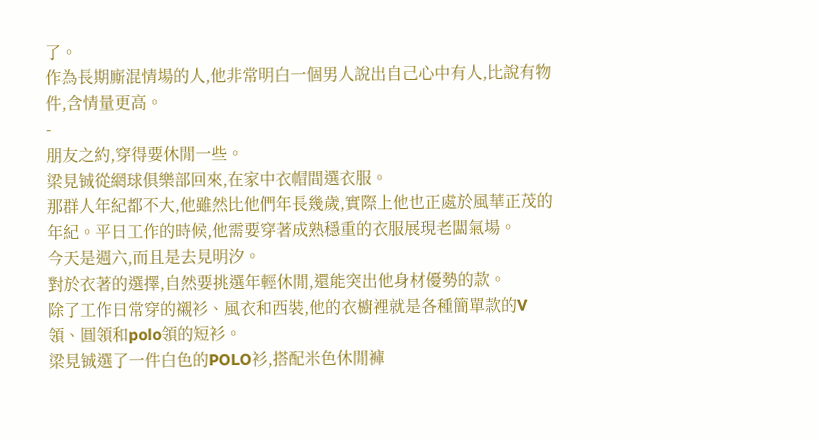了。
作為長期廝混情場的人,他非常明白一個男人說出自己心中有人,比說有物件,含情量更高。
-
朋友之約,穿得要休閒一些。
梁見铖從網球俱樂部回來,在家中衣帽間選衣服。
那群人年紀都不大,他雖然比他們年長幾歲,實際上他也正處於風華正茂的年紀。平日工作的時候,他需要穿著成熟穩重的衣服展現老闆氣場。
今天是週六,而且是去見明汐。
對於衣著的選擇,自然要挑選年輕休閒,還能突出他身材優勢的款。
除了工作日常穿的襯衫、風衣和西裝,他的衣櫥裡就是各種簡單款的V領、圓領和polo領的短衫。
梁見铖選了一件白色的POLO衫,搭配米色休閒褲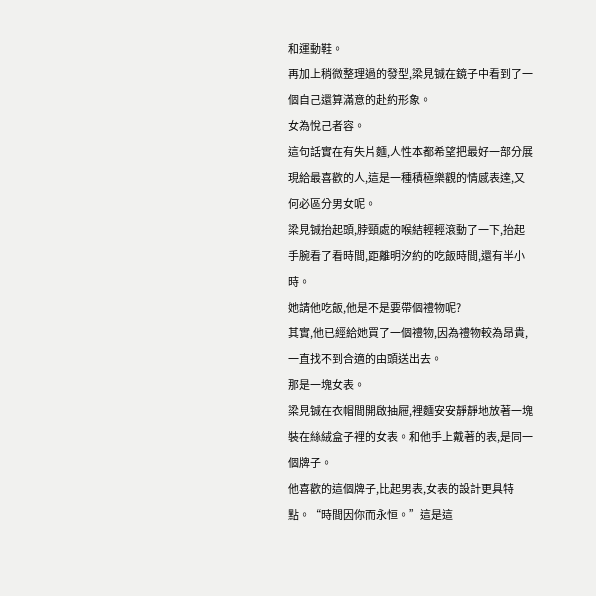和運動鞋。
再加上稍微整理過的發型,梁見铖在鏡子中看到了一個自己還算滿意的赴約形象。
女為悅己者容。
這句話實在有失片麵,人性本都希望把最好一部分展現給最喜歡的人,這是一種積極樂觀的情感表達,又何必區分男女呢。
梁見铖抬起頭,脖頸處的喉結輕輕滾動了一下,抬起手腕看了看時間,距離明汐約的吃飯時間,還有半小時。
她請他吃飯,他是不是要帶個禮物呢?
其實,他已經給她買了一個禮物,因為禮物較為昂貴,一直找不到合適的由頭送出去。
那是一塊女表。
梁見铖在衣帽間開啟抽屜,裡麵安安靜靜地放著一塊裝在絲絨盒子裡的女表。和他手上戴著的表,是同一個牌子。
他喜歡的這個牌子,比起男表,女表的設計更具特點。“時間因你而永恒。”這是這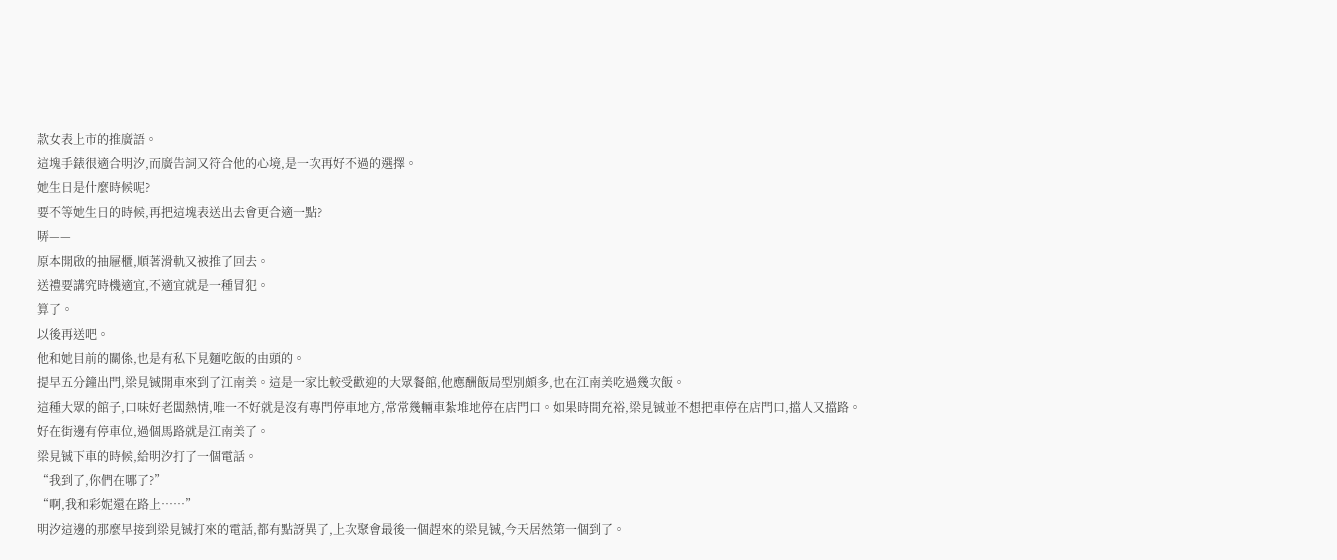款女表上市的推廣語。
這塊手錶很適合明汐,而廣告詞又符合他的心境,是一次再好不過的選擇。
她生日是什麼時候呢?
要不等她生日的時候,再把這塊表送出去會更合適一點?
哢——
原本開啟的抽屜櫃,順著滑軌又被推了回去。
送禮要講究時機適宜,不適宜就是一種冒犯。
算了。
以後再送吧。
他和她目前的關係,也是有私下見麵吃飯的由頭的。
提早五分鐘出門,梁見铖開車來到了江南美。這是一家比較受歡迎的大眾餐館,他應酬飯局型別頗多,也在江南美吃過幾次飯。
這種大眾的館子,口味好老闆熱情,唯一不好就是沒有專門停車地方,常常幾輛車紮堆地停在店門口。如果時間充裕,梁見铖並不想把車停在店門口,擋人又擋路。
好在街邊有停車位,過個馬路就是江南美了。
梁見铖下車的時候,給明汐打了一個電話。
“我到了,你們在哪了?”
“啊,我和彩妮還在路上……”
明汐這邊的那麼早接到梁見铖打來的電話,都有點訝異了,上次聚會最後一個趕來的梁見铖,今天居然第一個到了。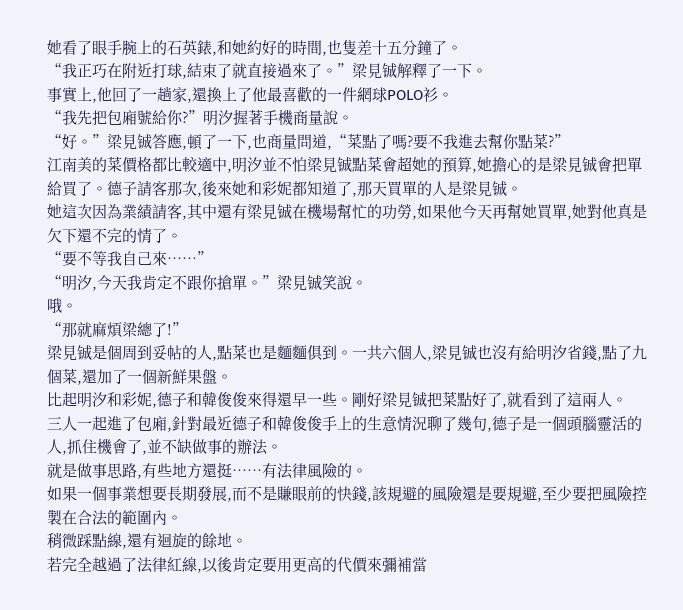她看了眼手腕上的石英錶,和她約好的時間,也隻差十五分鐘了。
“我正巧在附近打球,結束了就直接過來了。”梁見铖解釋了一下。
事實上,他回了一趟家,還換上了他最喜歡的一件網球POLO衫。
“我先把包廂號給你?”明汐握著手機商量說。
“好。”梁見铖答應,頓了一下,也商量問道,“菜點了嗎?要不我進去幫你點菜?”
江南美的菜價格都比較適中,明汐並不怕梁見铖點菜會超她的預算,她擔心的是梁見铖會把單給買了。德子請客那次,後來她和彩妮都知道了,那天買單的人是梁見铖。
她這次因為業績請客,其中還有梁見铖在機場幫忙的功勞,如果他今天再幫她買單,她對他真是欠下還不完的情了。
“要不等我自己來……”
“明汐,今天我肯定不跟你搶單。”梁見铖笑說。
哦。
“那就麻煩梁總了!”
梁見铖是個周到妥帖的人,點菜也是麵麵俱到。一共六個人,梁見铖也沒有給明汐省錢,點了九個菜,還加了一個新鮮果盤。
比起明汐和彩妮,德子和韓俊俊來得還早一些。剛好梁見铖把菜點好了,就看到了這兩人。
三人一起進了包廂,針對最近德子和韓俊俊手上的生意情況聊了幾句,德子是一個頭腦靈活的人,抓住機會了,並不缺做事的辦法。
就是做事思路,有些地方還挺……有法律風險的。
如果一個事業想要長期發展,而不是賺眼前的快錢,該規避的風險還是要規避,至少要把風險控製在合法的範圍內。
稍微踩點線,還有迴旋的餘地。
若完全越過了法律紅線,以後肯定要用更高的代價來彌補當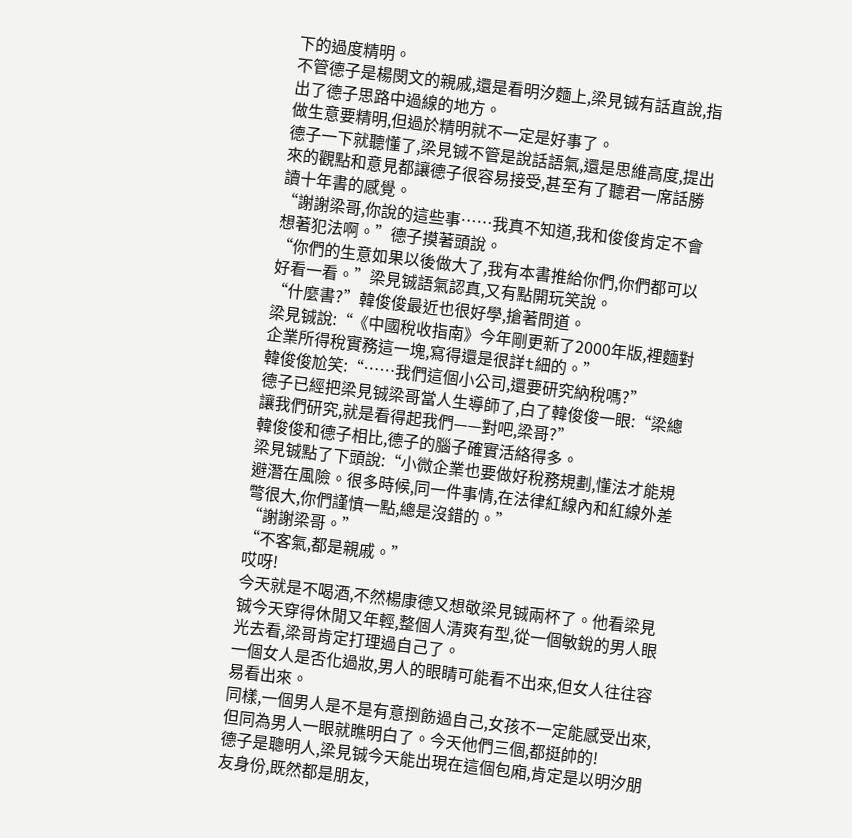下的過度精明。
不管德子是楊閔文的親戚,還是看明汐麵上,梁見铖有話直說,指出了德子思路中過線的地方。
做生意要精明,但過於精明就不一定是好事了。
德子一下就聽懂了,梁見铖不管是說話語氣,還是思維高度,提出來的觀點和意見都讓德子很容易接受,甚至有了聽君一席話勝讀十年書的感覺。
“謝謝梁哥,你說的這些事……我真不知道,我和俊俊肯定不會想著犯法啊。”德子摸著頭說。
“你們的生意如果以後做大了,我有本書推給你們,你們都可以好看一看。”梁見铖語氣認真,又有點開玩笑說。
“什麼書?”韓俊俊最近也很好學,搶著問道。
梁見铖說:“《中國稅收指南》今年剛更新了2000年版,裡麵對企業所得稅實務這一塊,寫得還是很詳t細的。”
韓俊俊尬笑:“……我們這個小公司,還要研究納稅嗎?”
德子已經把梁見铖梁哥當人生導師了,白了韓俊俊一眼:“梁總讓我們研究,就是看得起我們——對吧,梁哥?”
韓俊俊和德子相比,德子的腦子確實活絡得多。
梁見铖點了下頭說:“小微企業也要做好稅務規劃,懂法才能規避潛在風險。很多時候,同一件事情,在法律紅線內和紅線外差彆很大,你們謹慎一點,總是沒錯的。”
“謝謝梁哥。”
“不客氣,都是親戚。”
哎呀!
今天就是不喝酒,不然楊康德又想敬梁見铖兩杯了。他看梁見铖今天穿得休閒又年輕,整個人清爽有型,從一個敏銳的男人眼光去看,梁哥肯定打理過自己了。
一個女人是否化過妝,男人的眼睛可能看不出來,但女人往往容易看出來。
同樣,一個男人是不是有意捯飭過自己,女孩不一定能感受出來,但同為男人一眼就瞧明白了。今天他們三個,都挺帥的!
德子是聰明人,梁見铖今天能出現在這個包廂,肯定是以明汐朋友身份,既然都是朋友,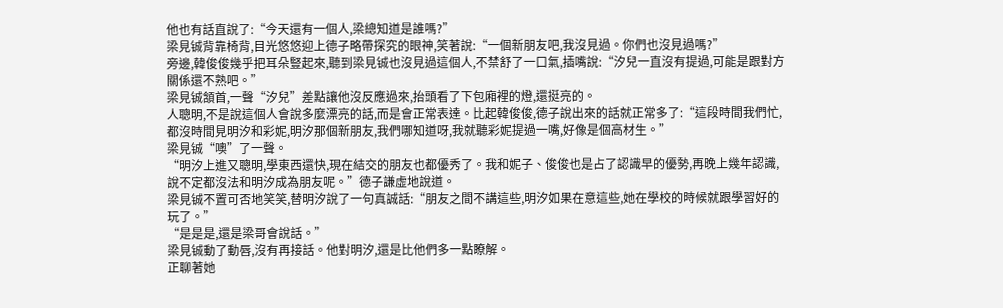他也有話直說了:“今天還有一個人,梁總知道是誰嗎?”
梁見铖背靠椅背,目光悠悠迎上德子略帶探究的眼神,笑著說:“一個新朋友吧,我沒見過。你們也沒見過嗎?”
旁邊,韓俊俊幾乎把耳朵豎起來,聽到梁見铖也沒見過這個人,不禁舒了一口氣,插嘴說:“汐兒一直沒有提過,可能是跟對方關係還不熟吧。”
梁見铖頷首,一聲“汐兒”差點讓他沒反應過來,抬頭看了下包廂裡的燈,還挺亮的。
人聰明,不是說這個人會說多麼漂亮的話,而是會正常表達。比起韓俊俊,德子說出來的話就正常多了:“這段時間我們忙,都沒時間見明汐和彩妮,明汐那個新朋友,我們哪知道呀,我就聽彩妮提過一嘴,好像是個高材生。”
梁見铖“噢”了一聲。
“明汐上進又聰明,學東西還快,現在結交的朋友也都優秀了。我和妮子、俊俊也是占了認識早的優勢,再晚上幾年認識,說不定都沒法和明汐成為朋友呢。”德子謙虛地說道。
梁見铖不置可否地笑笑,替明汐說了一句真誠話:“朋友之間不講這些,明汐如果在意這些,她在學校的時候就跟學習好的玩了。”
“是是是,還是梁哥會說話。”
梁見铖動了動唇,沒有再接話。他對明汐,還是比他們多一點瞭解。
正聊著她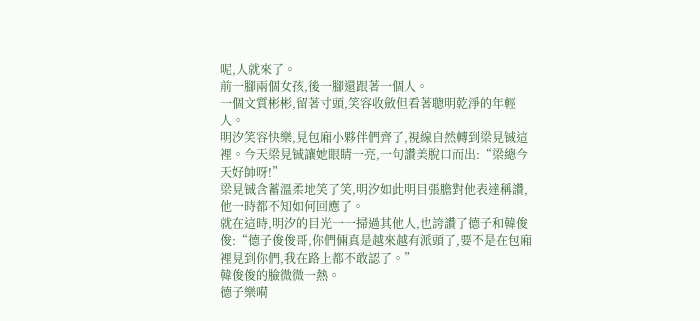呢,人就來了。
前一腳兩個女孩,後一腳還跟著一個人。
一個文質彬彬,留著寸頭,笑容收斂但看著聰明乾淨的年輕人。
明汐笑容快樂,見包廂小夥伴們齊了,視線自然轉到梁見铖這裡。今天梁見铖讓她眼睛一亮,一句讚美脫口而出:“梁總今天好帥呀!”
梁見铖含蓄溫柔地笑了笑,明汐如此明目張膽對他表達稱讚,他一時都不知如何回應了。
就在這時,明汐的目光一一掃過其他人,也誇讚了德子和韓俊俊:“德子俊俊哥,你們倆真是越來越有派頭了,要不是在包廂裡見到你們,我在路上都不敢認了。”
韓俊俊的臉微微一熱。
德子樂嗬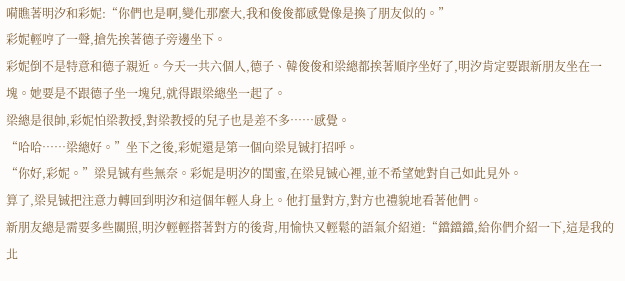嗬瞧著明汐和彩妮:“你們也是啊,變化那麼大,我和俊俊都感覺像是換了朋友似的。”
彩妮輕哼了一聲,搶先挨著德子旁邊坐下。
彩妮倒不是特意和德子親近。今天一共六個人,德子、韓俊俊和梁總都挨著順序坐好了,明汐肯定要跟新朋友坐在一塊。她要是不跟德子坐一塊兒,就得跟梁總坐一起了。
梁總是很帥,彩妮怕梁教授,對梁教授的兒子也是差不多……感覺。
“哈哈……梁總好。”坐下之後,彩妮還是第一個向梁見铖打招呼。
“你好,彩妮。”梁見铖有些無奈。彩妮是明汐的閨蜜,在梁見铖心裡,並不希望她對自己如此見外。
算了,梁見铖把注意力轉回到明汐和這個年輕人身上。他打量對方,對方也禮貌地看著他們。
新朋友總是需要多些關照,明汐輕輕搭著對方的後背,用愉快又輕鬆的語氣介紹道:“鐺鐺鐺,給你們介紹一下,這是我的北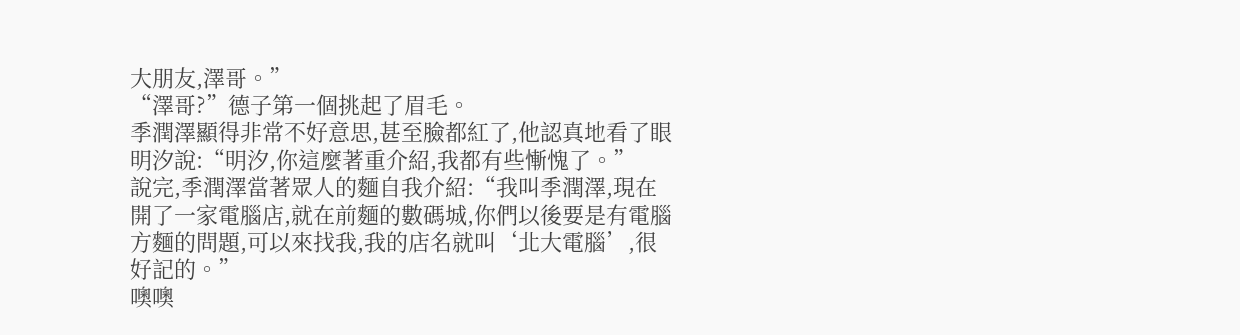大朋友,澤哥。”
“澤哥?”德子第一個挑起了眉毛。
季潤澤顯得非常不好意思,甚至臉都紅了,他認真地看了眼明汐說:“明汐,你這麼著重介紹,我都有些慚愧了。”
說完,季潤澤當著眾人的麵自我介紹:“我叫季潤澤,現在開了一家電腦店,就在前麵的數碼城,你們以後要是有電腦方麵的問題,可以來找我,我的店名就叫‘北大電腦’,很好記的。”
噢噢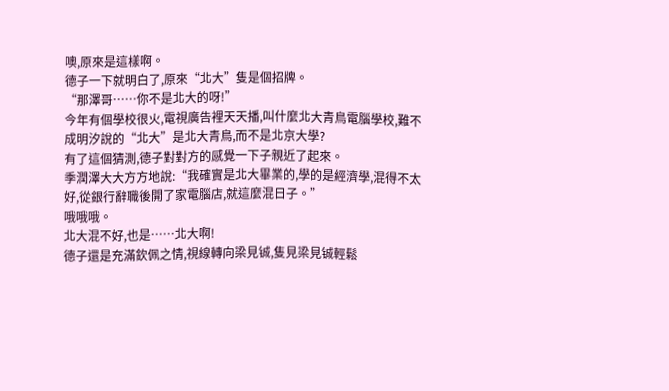噢,原來是這樣啊。
德子一下就明白了,原來“北大”隻是個招牌。
“那澤哥……你不是北大的呀!”
今年有個學校很火,電視廣告裡天天播,叫什麼北大青鳥電腦學校,難不成明汐說的“北大”是北大青鳥,而不是北京大學?
有了這個猜測,德子對對方的感覺一下子親近了起來。
季潤澤大大方方地說:“我確實是北大畢業的,學的是經濟學,混得不太好,從銀行辭職後開了家電腦店,就這麼混日子。”
哦哦哦。
北大混不好,也是……北大啊!
德子還是充滿欽佩之情,視線轉向梁見铖,隻見梁見铖輕鬆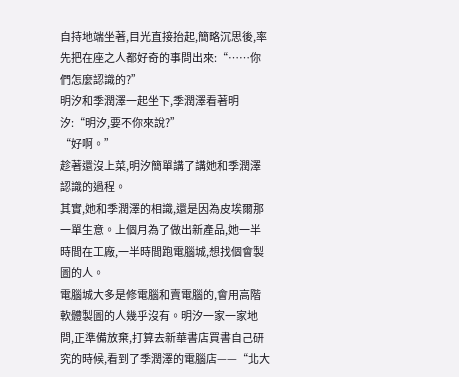自持地端坐著,目光直接抬起,簡略沉思後,率先把在座之人都好奇的事問出來:“……你們怎麼認識的?”
明汐和季潤澤一起坐下,季潤澤看著明汐:“明汐,要不你來說?”
“好啊。”
趁著還沒上菜,明汐簡單講了講她和季潤澤認識的過程。
其實,她和季潤澤的相識,還是因為皮埃爾那一單生意。上個月為了做出新產品,她一半時間在工廠,一半時間跑電腦城,想找個會製圖的人。
電腦城大多是修電腦和賣電腦的,會用高階軟體製圖的人幾乎沒有。明汐一家一家地問,正準備放棄,打算去新華書店買書自己研究的時候,看到了季潤澤的電腦店——“北大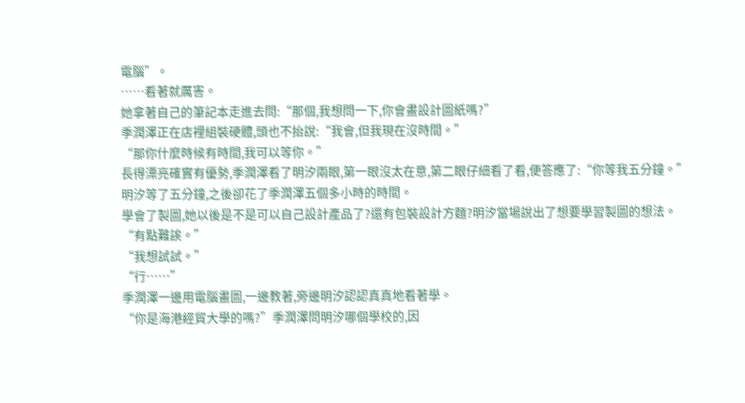電腦”。
……看著就厲害。
她拿著自己的筆記本走進去問:“那個,我想問一下,你會畫設計圖紙嗎?”
季潤澤正在店裡組裝硬體,頭也不抬說:“我會,但我現在沒時間。”
“那你什麼時候有時間,我可以等你。”
長得漂亮確實有優勢,季潤澤看了明汐兩眼,第一眼沒太在意,第二眼仔細看了看,便答應了:“你等我五分鐘。”
明汐等了五分鐘,之後卻花了季潤澤五個多小時的時間。
學會了製圖,她以後是不是可以自己設計產品了?還有包裝設計方麵?明汐當場說出了想要學習製圖的想法。
“有點難誒。”
“我想試試。”
“行……”
季潤澤一邊用電腦畫圖,一邊教著,旁邊明汐認認真真地看著學。
“你是海港經貿大學的嗎?”季潤澤問明汐哪個學校的,因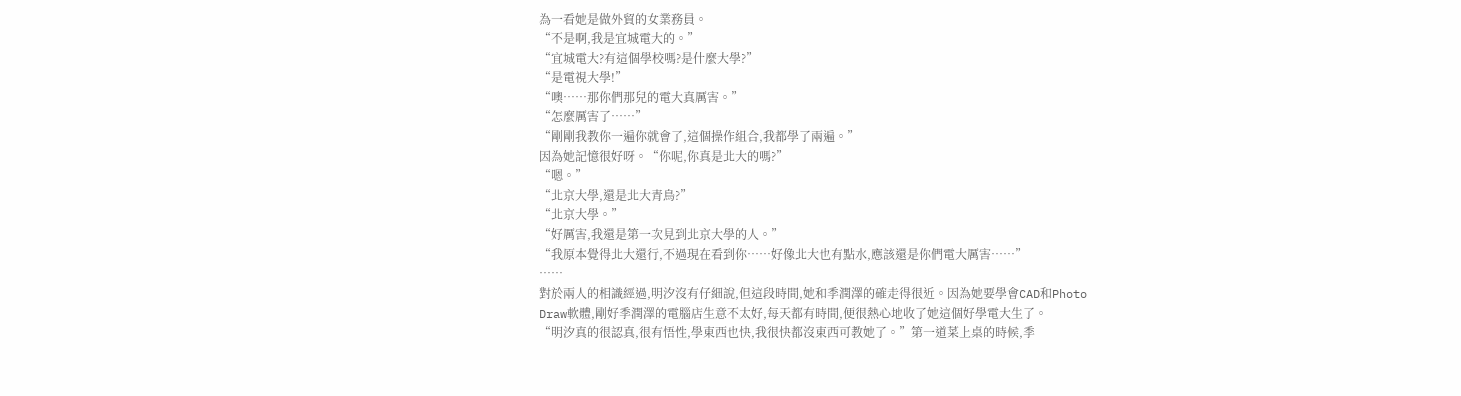為一看她是做外貿的女業務員。
“不是啊,我是宜城電大的。”
“宜城電大?有這個學校嗎?是什麼大學?”
“是電視大學!”
“噢……那你們那兒的電大真厲害。”
“怎麼厲害了……”
“剛剛我教你一遍你就會了,這個操作組合,我都學了兩遍。”
因為她記憶很好呀。“你呢,你真是北大的嗎?”
“嗯。”
“北京大學,還是北大青鳥?”
“北京大學。”
“好厲害,我還是第一次見到北京大學的人。”
“我原本覺得北大還行,不過現在看到你……好像北大也有點水,應該還是你們電大厲害……”
……
對於兩人的相識經過,明汐沒有仔細說,但這段時間,她和季潤澤的確走得很近。因為她要學會CAD和Photo
Draw軟體,剛好季潤澤的電腦店生意不太好,每天都有時間,便很熱心地收了她這個好學電大生了。
“明汐真的很認真,很有悟性,學東西也快,我很快都沒東西可教她了。”第一道菜上桌的時候,季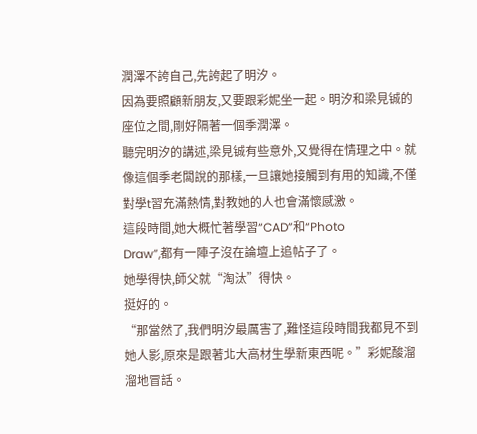潤澤不誇自己,先誇起了明汐。
因為要照顧新朋友,又要跟彩妮坐一起。明汐和梁見铖的座位之間,剛好隔著一個季潤澤。
聽完明汐的講述,梁見铖有些意外,又覺得在情理之中。就像這個季老闆說的那樣,一旦讓她接觸到有用的知識,不僅對學t習充滿熱情,對教她的人也會滿懷感激。
這段時間,她大概忙著學習“CAD”和“Photo
Draw”,都有一陣子沒在論壇上追帖子了。
她學得快,師父就“淘汰”得快。
挺好的。
“那當然了,我們明汐最厲害了,難怪這段時間我都見不到她人影,原來是跟著北大高材生學新東西呢。”彩妮酸溜溜地冒話。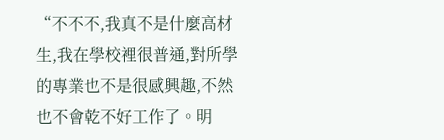“不不不,我真不是什麼高材生,我在學校裡很普通,對所學的專業也不是很感興趣,不然也不會乾不好工作了。明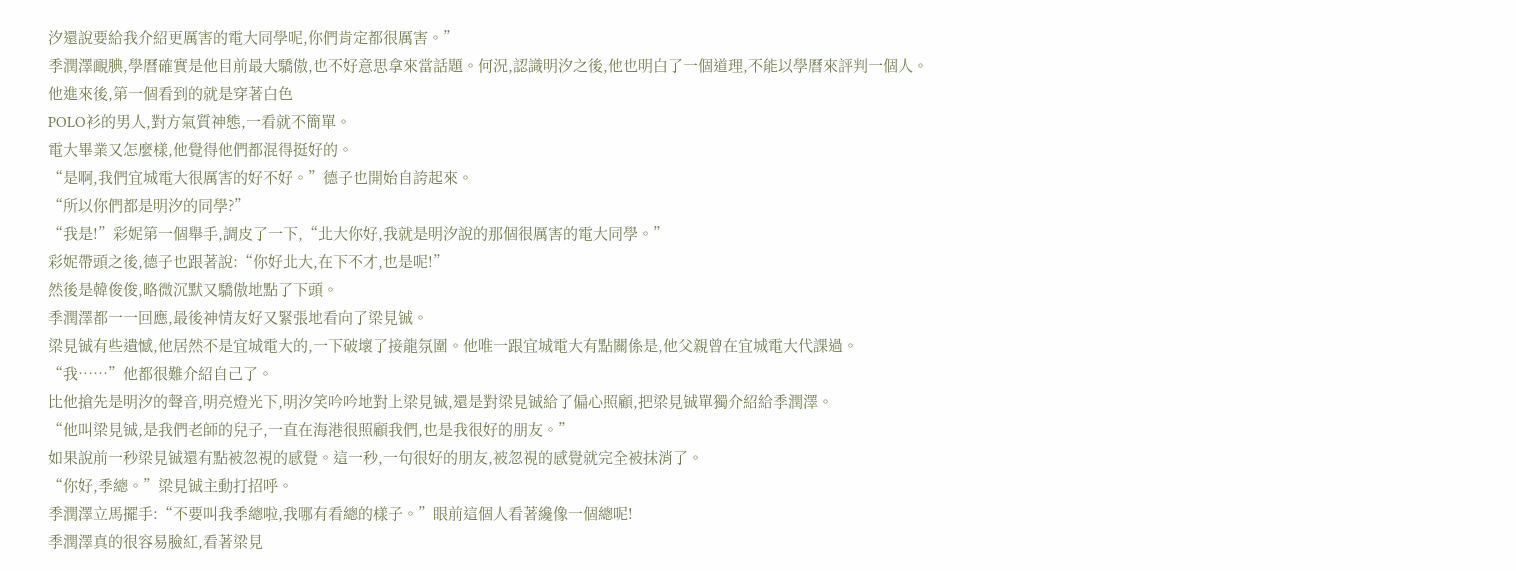汐還說要給我介紹更厲害的電大同學呢,你們肯定都很厲害。”
季潤澤靦腆,學曆確實是他目前最大驕傲,也不好意思拿來當話題。何況,認識明汐之後,他也明白了一個道理,不能以學曆來評判一個人。
他進來後,第一個看到的就是穿著白色
POLO衫的男人,對方氣質神態,一看就不簡單。
電大畢業又怎麼樣,他覺得他們都混得挺好的。
“是啊,我們宜城電大很厲害的好不好。”德子也開始自誇起來。
“所以你們都是明汐的同學?”
“我是!”彩妮第一個舉手,調皮了一下,“北大你好,我就是明汐說的那個很厲害的電大同學。”
彩妮帶頭之後,德子也跟著說:“你好北大,在下不才,也是呢!”
然後是韓俊俊,略微沉默又驕傲地點了下頭。
季潤澤都一一回應,最後神情友好又緊張地看向了梁見铖。
梁見铖有些遺憾,他居然不是宜城電大的,一下破壞了接龍氛圍。他唯一跟宜城電大有點關係是,他父親曾在宜城電大代課過。
“我……”他都很難介紹自己了。
比他搶先是明汐的聲音,明亮燈光下,明汐笑吟吟地對上梁見铖,還是對梁見铖給了偏心照顧,把梁見铖單獨介紹給季潤澤。
“他叫梁見铖,是我們老師的兒子,一直在海港很照顧我們,也是我很好的朋友。”
如果說前一秒梁見铖還有點被忽視的感覺。這一秒,一句很好的朋友,被忽視的感覺就完全被抹消了。
“你好,季總。”梁見铖主動打招呼。
季潤澤立馬擺手:“不要叫我季總啦,我哪有看總的樣子。”眼前這個人看著纔像一個總呢!
季潤澤真的很容易臉紅,看著梁見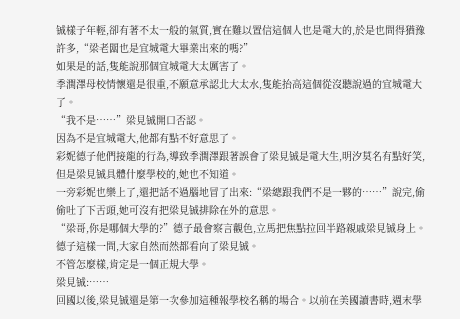铖樣子年輕,卻有著不太一般的氣質,實在難以置信這個人也是電大的,於是也問得猶豫許多,“梁老闆也是宜城電大畢業出來的嗎?”
如果是的話,隻能說那個宜城電大太厲害了。
季潤澤母校情懷還是很重,不願意承認北大太水,隻能抬高這個從沒聽說過的宜城電大了。
“我不是……”梁見铖開口否認。
因為不是宜城電大,他都有點不好意思了。
彩妮德子他們接龍的行為,導致季潤澤跟著誤會了梁見铖是電大生,明汐莫名有點好笑,但是梁見铖具體什麼學校的,她也不知道。
一旁彩妮也樂上了,還把話不過腦地冒了出來:“梁總跟我們不是一夥的……”說完,偷偷吐了下舌頭,她可沒有把梁見铖排除在外的意思。
“梁哥,你是哪個大學的?”德子最會察言觀色,立馬把焦點拉回半路親戚梁見铖身上。
德子這樣一問,大家自然而然都看向了梁見铖。
不管怎麼樣,肯定是一個正規大學。
梁見铖:……
回國以後,梁見铖還是第一次參加這種報學校名稱的場合。以前在美國讀書時,週末學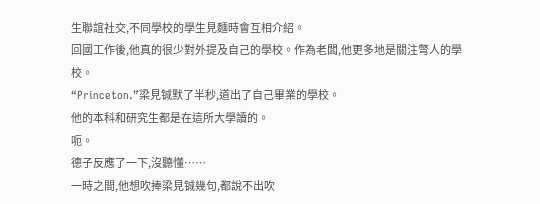生聯誼社交,不同學校的學生見麵時會互相介紹。
回國工作後,他真的很少對外提及自己的學校。作為老闆,他更多地是關注彆人的學校。
“Princeton.”梁見铖默了半秒,道出了自己畢業的學校。
他的本科和研究生都是在這所大學讀的。
呃。
德子反應了一下,沒聽懂……
一時之間,他想吹捧梁見铖幾句,都說不出吹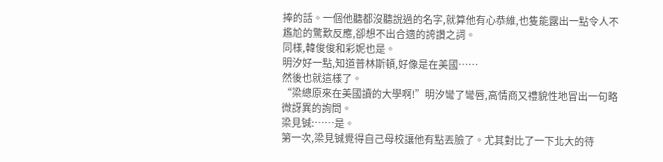捧的話。一個他聽都沒聽說過的名字,就算他有心恭維,也隻能露出一點令人不尷尬的驚歎反應,卻想不出合適的誇讚之詞。
同樣,韓俊俊和彩妮也是。
明汐好一點,知道普林斯頓,好像是在美國……
然後也就這樣了。
“梁總原來在美國讀的大學啊!”明汐彎了彎唇,高情商又禮貌性地冒出一句略微訝異的詢問。
梁見铖:……是。
第一次,梁見铖覺得自己母校讓他有點丟臉了。尤其對比了一下北大的待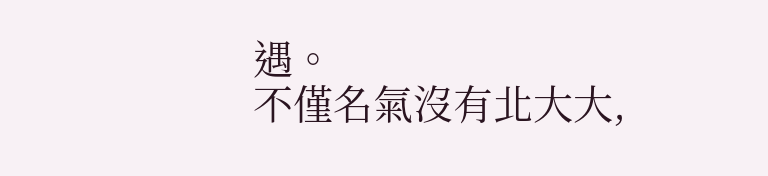遇。
不僅名氣沒有北大大,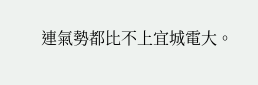連氣勢都比不上宜城電大。